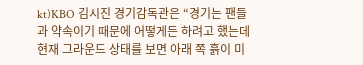kt)KBO 김시진 경기감독관은 “경기는 팬들과 약속이기 때문에 어떻게든 하려고 했는데 현재 그라운드 상태를 보면 아래 쪽 흙이 미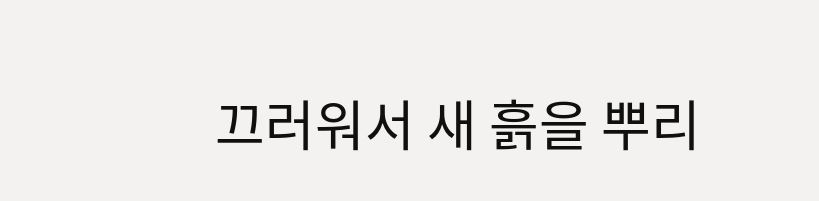끄러워서 새 흙을 뿌리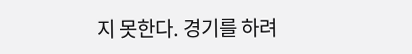지 못한다. 경기를 하려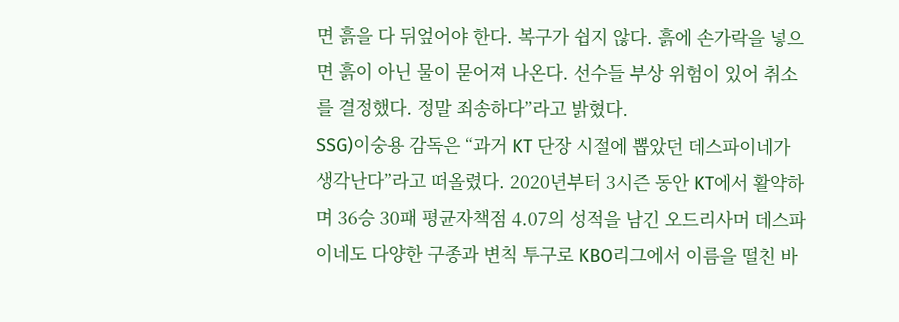면 흙을 다 뒤엎어야 한다. 복구가 쉽지 않다. 흙에 손가락을 넣으면 흙이 아닌 물이 묻어져 나온다. 선수들 부상 위험이 있어 취소를 결정했다. 정말 죄송하다”라고 밝혔다.
SSG)이숭용 감독은 “과거 KT 단장 시절에 뽑았던 데스파이네가 생각난다”라고 떠올렸다. 2020년부터 3시즌 동안 KT에서 활약하며 36승 30패 평균자책점 4.07의 성적을 남긴 오드리사머 데스파이네도 다양한 구종과 변칙 투구로 KBO리그에서 이름을 떨친 바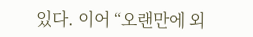있다. 이어 “오랜만에 외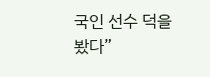국인 선수 덕을 봤다”